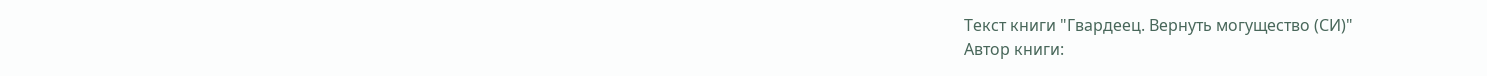Текст книги "Гвардеец. Вернуть могущество (СИ)"
Автор книги: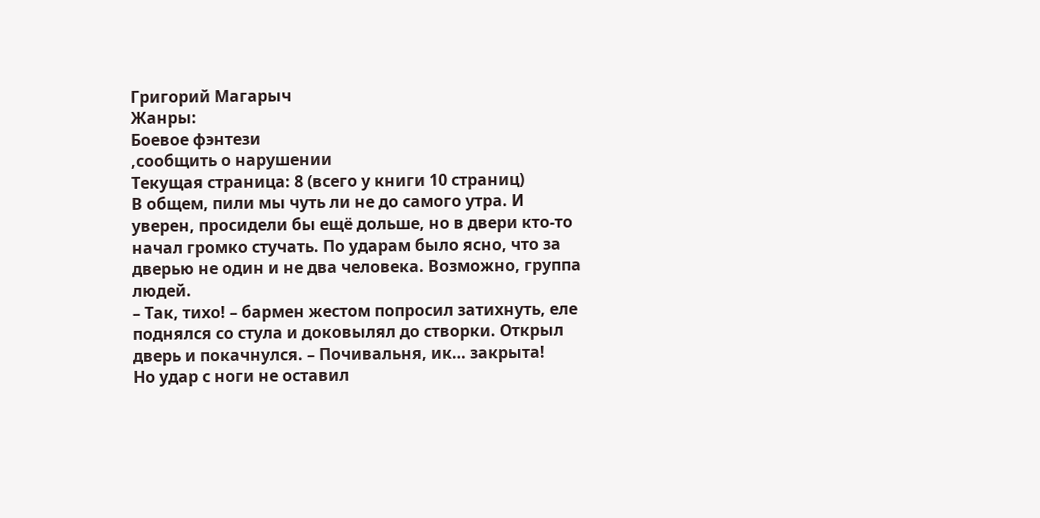Григорий Магарыч
Жанры:
Боевое фэнтези
,сообщить о нарушении
Текущая страница: 8 (всего у книги 10 страниц)
В общем, пили мы чуть ли не до самого утра. И уверен, просидели бы ещё дольше, но в двери кто-то начал громко стучать. По ударам было ясно, что за дверью не один и не два человека. Возможно, группа людей.
– Так, тихо! – бармен жестом попросил затихнуть, еле поднялся со стула и доковылял до створки. Открыл дверь и покачнулся. – Почивальня, ик… закрыта!
Но удар с ноги не оставил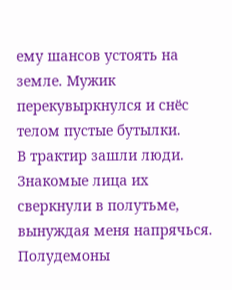ему шансов устоять на земле. Мужик перекувыркнулся и снёс телом пустые бутылки.
В трактир зашли люди. Знакомые лица их сверкнули в полутьме, вынуждая меня напрячься. Полудемоны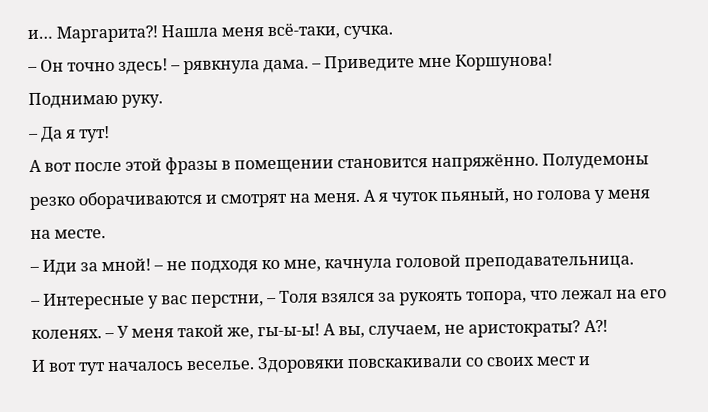и… Маргарита⁈ Нашла меня всё-таки, сучка.
– Он точно здесь! – рявкнула дама. – Приведите мне Коршунова!
Поднимаю руку.
– Да я тут!
А вот после этой фразы в помещении становится напряжённо. Полудемоны резко оборачиваются и смотрят на меня. А я чуток пьяный, но голова у меня на месте.
– Иди за мной! – не подходя ко мне, качнула головой преподавательница.
– Интересные у вас перстни, – Толя взялся за рукоять топора, что лежал на его коленях. – У меня такой же, гы-ы-ы! А вы, случаем, не аристократы? А⁈
И вот тут началось веселье. Здоровяки повскакивали со своих мест и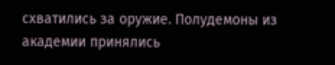схватились за оружие. Полудемоны из академии принялись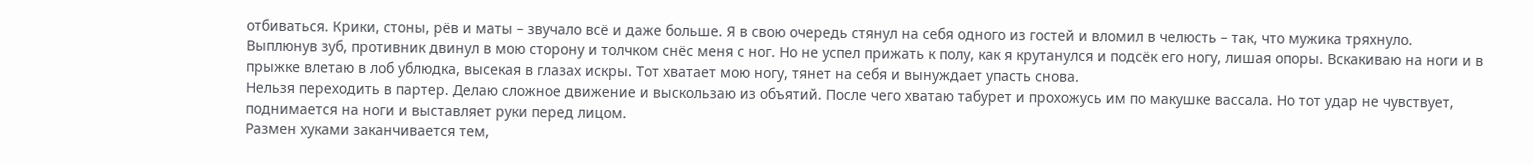отбиваться. Крики, стоны, рёв и маты – звучало всё и даже больше. Я в свою очередь стянул на себя одного из гостей и вломил в челюсть – так, что мужика тряхнуло.
Выплюнув зуб, противник двинул в мою сторону и толчком снёс меня с ног. Но не успел прижать к полу, как я крутанулся и подсёк его ногу, лишая опоры. Вскакиваю на ноги и в прыжке влетаю в лоб ублюдка, высекая в глазах искры. Тот хватает мою ногу, тянет на себя и вынуждает упасть снова.
Нельзя переходить в партер. Делаю сложное движение и выскользаю из объятий. После чего хватаю табурет и прохожусь им по макушке вассала. Но тот удар не чувствует, поднимается на ноги и выставляет руки перед лицом.
Размен хуками заканчивается тем,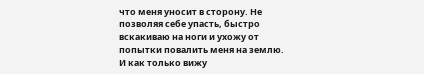что меня уносит в сторону. Не позволяя себе упасть, быстро вскакиваю на ноги и ухожу от попытки повалить меня на землю. И как только вижу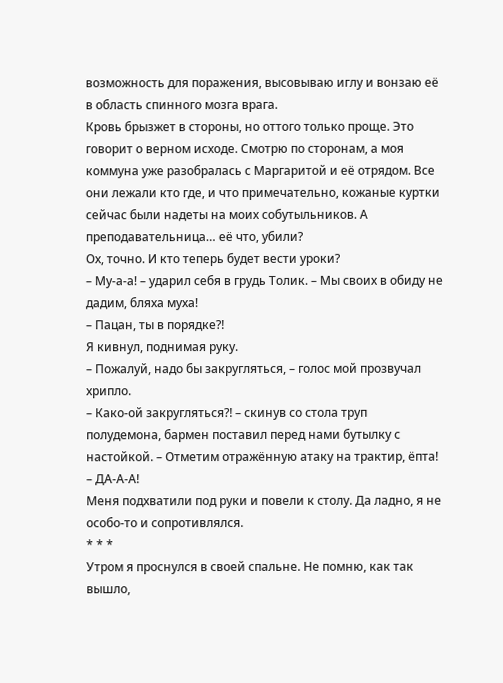возможность для поражения, высовываю иглу и вонзаю её в область спинного мозга врага.
Кровь брызжет в стороны, но оттого только проще. Это говорит о верном исходе. Смотрю по сторонам, а моя коммуна уже разобралась с Маргаритой и её отрядом. Все они лежали кто где, и что примечательно, кожаные куртки сейчас были надеты на моих собутыльников. А преподавательница… её что, убили?
Ох, точно. И кто теперь будет вести уроки?
– Му-а-а! – ударил себя в грудь Толик. – Мы своих в обиду не дадим, бляха муха!
– Пацан, ты в порядке⁈
Я кивнул, поднимая руку.
– Пожалуй, надо бы закругляться, – голос мой прозвучал хрипло.
– Како-ой закругляться⁈ – скинув со стола труп полудемона, бармен поставил перед нами бутылку с настойкой. – Отметим отражённую атаку на трактир, ёпта!
– ДА-А-А!
Меня подхватили под руки и повели к столу. Да ладно, я не особо-то и сопротивлялся.
* * *
Утром я проснулся в своей спальне. Не помню, как так вышло,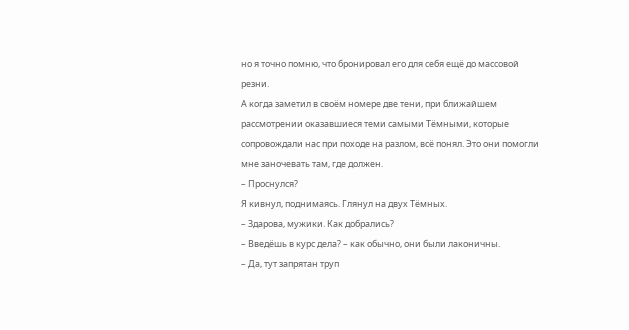но я точно помню, что бронировал его для себя ещё до массовой резни.
А когда заметил в своём номере две тени, при ближайшем рассмотрении оказавшиеся теми самыми Тёмными, которые сопровождали нас при походе на разлом, всё понял. Это они помогли мне заночевать там, где должен.
– Проснулся?
Я кивнул, поднимаясь. Глянул на двух Тёмных.
– Здарова, мужики. Как добрались?
– Введёшь в курс дела? – как обычно, они были лаконичны.
– Да, тут запрятан труп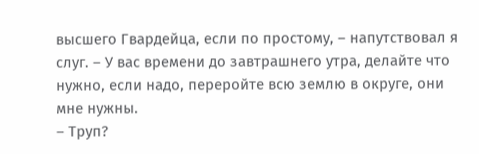высшего Гвардейца, если по простому, – напутствовал я слуг. – У вас времени до завтрашнего утра, делайте что нужно, если надо, переройте всю землю в округе, они мне нужны.
– Труп?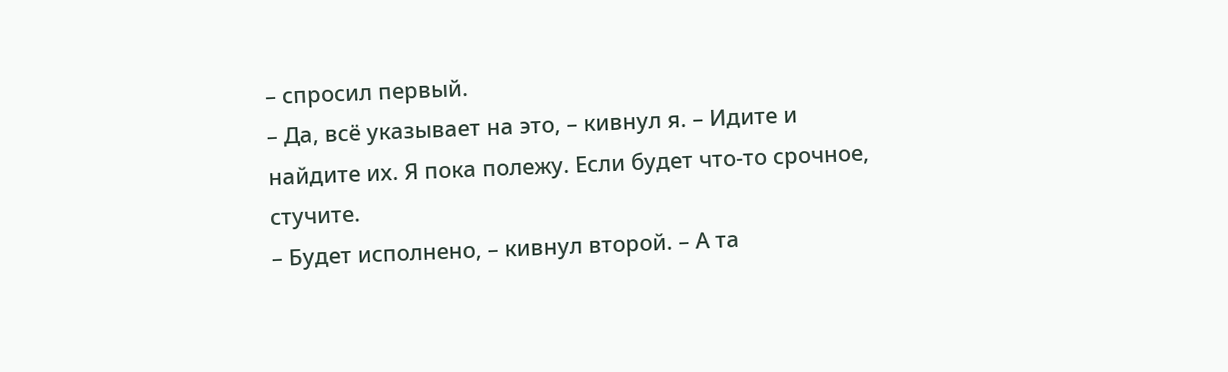– спросил первый.
– Да, всё указывает на это, – кивнул я. – Идите и найдите их. Я пока полежу. Если будет что-то срочное, стучите.
– Будет исполнено, – кивнул второй. – А та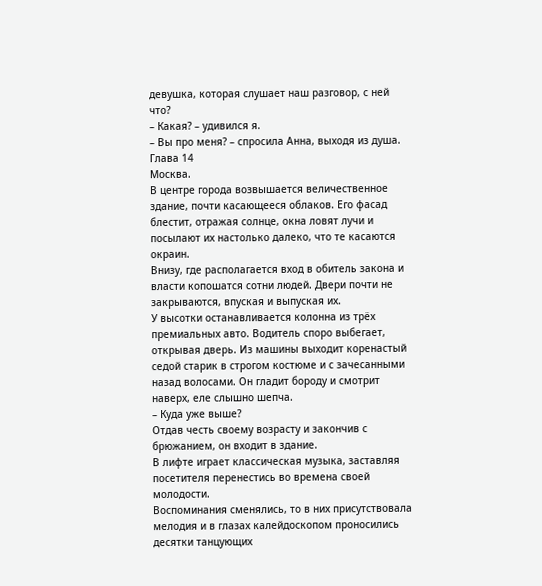девушка, которая слушает наш разговор, с ней что?
– Какая? – удивился я.
– Вы про меня? – спросила Анна, выходя из душа.
Глава 14
Москва.
В центре города возвышается величественное здание, почти касающееся облаков. Его фасад блестит, отражая солнце, окна ловят лучи и посылают их настолько далеко, что те касаются окраин.
Внизу, где располагается вход в обитель закона и власти копошатся сотни людей. Двери почти не закрываются, впуская и выпуская их.
У высотки останавливается колонна из трёх премиальных авто. Водитель споро выбегает, открывая дверь. Из машины выходит коренастый седой старик в строгом костюме и с зачесанными назад волосами. Он гладит бороду и смотрит наверх, еле слышно шепча.
– Куда уже выше?
Отдав честь своему возрасту и закончив с брюжанием, он входит в здание.
В лифте играет классическая музыка, заставляя посетителя перенестись во времена своей молодости.
Воспоминания сменялись, то в них присутствовала мелодия и в глазах калейдоскопом проносились десятки танцующих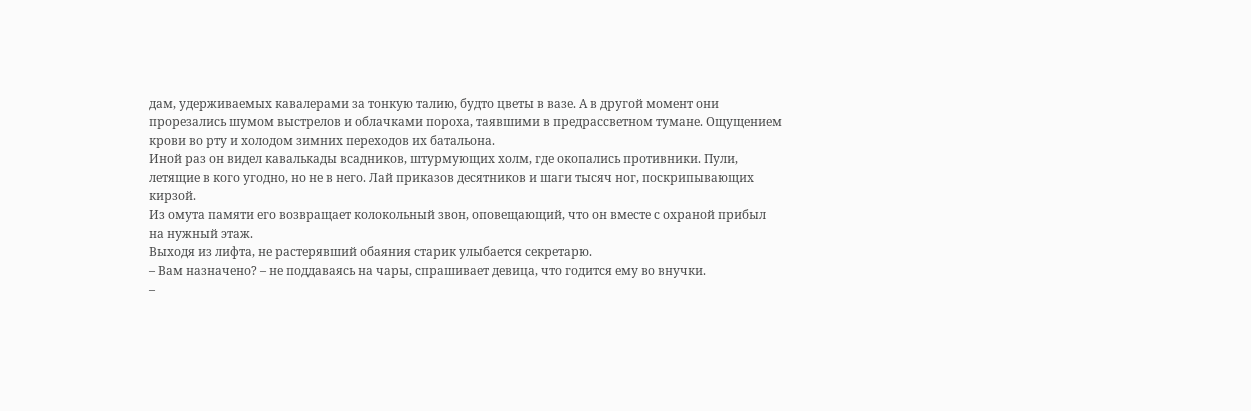дам, удерживаемых кавалерами за тонкую талию, будто цветы в вазе. А в другой момент они прорезались шумом выстрелов и облачками пороха, таявшими в предрассветном тумане. Ощущением крови во рту и холодом зимних переходов их батальона.
Иной раз он видел кавалькады всадников, штурмующих холм, где окопались противники. Пули, летящие в кого угодно, но не в него. Лай приказов десятников и шаги тысяч ног, поскрипывающих кирзой.
Из омута памяти его возвращает колокольный звон, оповещающий, что он вместе с охраной прибыл на нужный этаж.
Выходя из лифта, не растерявший обаяния старик улыбается секретарю.
– Вам назначено? – не поддаваясь на чары, спрашивает девица, что годится ему во внучки.
–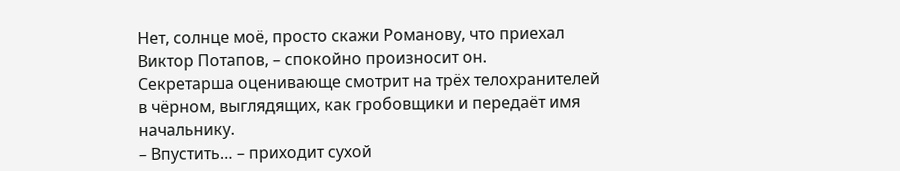Нет, солнце моё, просто скажи Романову, что приехал Виктор Потапов, – спокойно произносит он.
Секретарша оценивающе смотрит на трёх телохранителей в чёрном, выглядящих, как гробовщики и передаёт имя начальнику.
– Впустить… – приходит сухой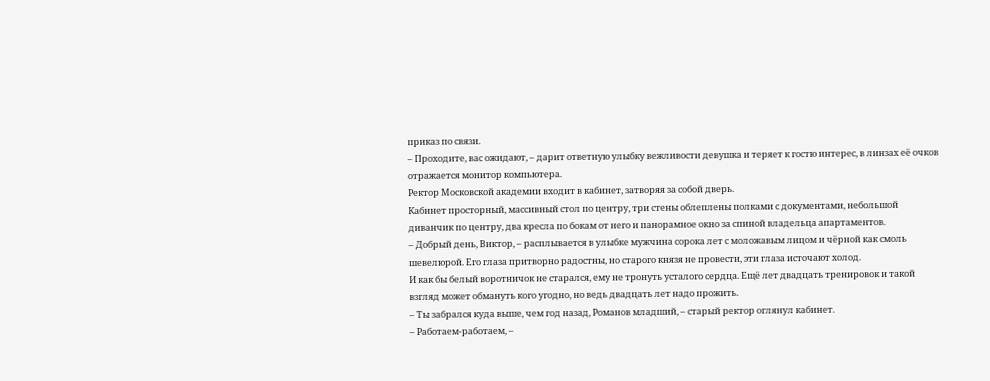приказ по связи.
– Проходите, вас ожидают, – дарит ответную улыбку вежливости девушка и теряет к гостю интерес, в линзах её очков отражается монитор компьютера.
Ректор Московской академии входит в кабинет, затворяя за собой дверь.
Кабинет просторный, массивный стол по центру, три стены облеплены полками с документами, небольшой диванчик по центру, два кресла по бокам от него и панорамное окно за спиной владельца апартаментов.
– Добрый день, Виктор, – расплывается в улыбке мужчина сорока лет с моложавым лицом и чёрной как смоль шевелюрой. Его глаза притворно радостны, но старого князя не провести, эти глаза источают холод.
И как бы белый воротничок не старался, ему не тронуть усталого сердца. Ещё лет двадцать тренировок и такой взгляд может обмануть кого угодно, но ведь двадцать лет надо прожить.
– Ты забрался куда выше, чем год назад, Романов младший, – старый ректор оглянул кабинет.
– Работаем-работаем, –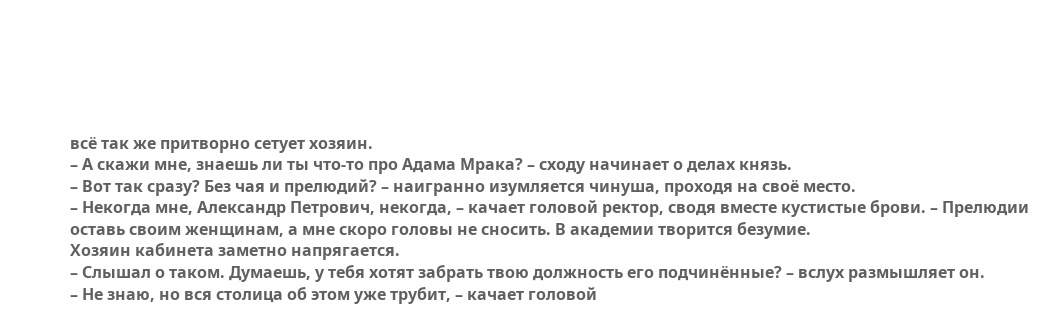всё так же притворно сетует хозяин.
– А скажи мне, знаешь ли ты что-то про Адама Мрака? – сходу начинает о делах князь.
– Вот так сразу? Без чая и прелюдий? – наигранно изумляется чинуша, проходя на своё место.
– Некогда мне, Александр Петрович, некогда, – качает головой ректор, сводя вместе кустистые брови. – Прелюдии оставь своим женщинам, а мне скоро головы не сносить. В академии творится безумие.
Хозяин кабинета заметно напрягается.
– Слышал о таком. Думаешь, у тебя хотят забрать твою должность его подчинённые? – вслух размышляет он.
– Не знаю, но вся столица об этом уже трубит, – качает головой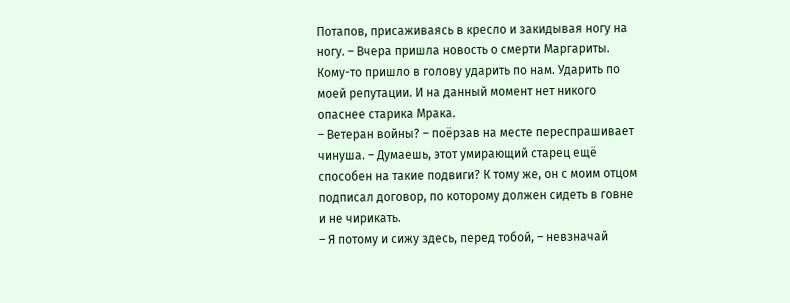Потапов, присаживаясь в кресло и закидывая ногу на ногу. – Вчера пришла новость о смерти Маргариты. Кому-то пришло в голову ударить по нам. Ударить по моей репутации. И на данный момент нет никого опаснее старика Мрака.
– Ветеран войны? – поёрзав на месте переспрашивает чинуша. – Думаешь, этот умирающий старец ещё способен на такие подвиги? К тому же, он с моим отцом подписал договор, по которому должен сидеть в говне и не чирикать.
– Я потому и сижу здесь, перед тобой, – невзначай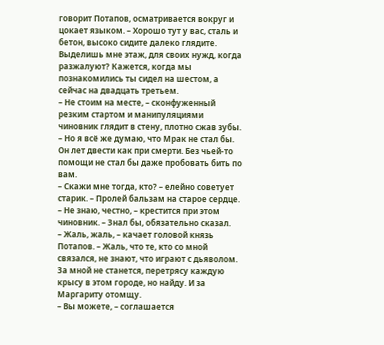говорит Потапов, осматривается вокруг и цокает языком. – Хорошо тут у вас, сталь и бетон, высоко сидите далеко глядите. Выделишь мне этаж, для своих нужд, когда разжалуют? Кажется, когда мы познакомились ты сидел на шестом, а сейчас на двадцать третьем.
– Не стоим на месте, – сконфуженный резким стартом и манипуляциями чиновник глядит в стену, плотно сжав зубы. – Но я всё же думаю, что Мрак не стал бы. Он лет двести как при смерти. Без чьей-то помощи не стал бы даже пробовать бить по вам.
– Скажи мне тогда, кто? – елейно советует старик. – Пролей бальзам на старое сердце.
– Не знаю, честно, – крестится при этом чиновник. – Знал бы, обязательно сказал.
– Жаль, жаль, – качает головой князь Потапов. – Жаль, что те, кто со мной связался, не знают, что играют с дьяволом. За мной не станется, перетрясу каждую крысу в этом городе, но найду. И за Маргариту отомщу.
– Вы можете, – соглашается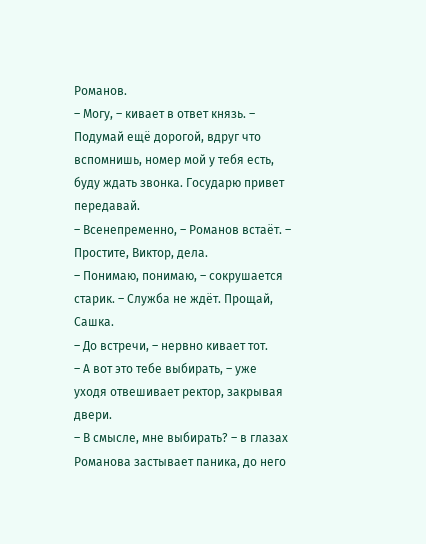Романов.
– Могу, – кивает в ответ князь. – Подумай ещё дорогой, вдруг что вспомнишь, номер мой у тебя есть, буду ждать звонка. Государю привет передавай.
– Всенепременно, – Романов встаёт. – Простите, Виктор, дела.
– Понимаю, понимаю, – сокрушается старик. – Служба не ждёт. Прощай, Сашка.
– До встречи, – нервно кивает тот.
– А вот это тебе выбирать, – уже уходя отвешивает ректор, закрывая двери.
– В смысле, мне выбирать? – в глазах Романова застывает паника, до него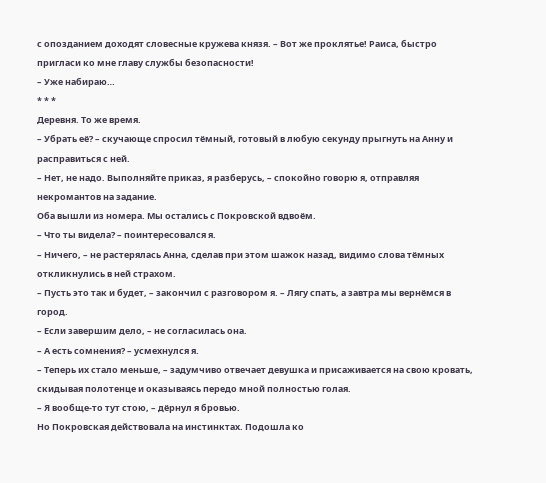с опозданием доходят словесные кружева князя. – Вот же проклятье! Раиса, быстро пригласи ко мне главу службы безопасности!
– Уже набираю…
* * *
Деревня. То же время.
– Убрать её? – скучающе спросил тёмный, готовый в любую секунду прыгнуть на Анну и расправиться с ней.
– Нет, не надо. Выполняйте приказ, я разберусь, – спокойно говорю я, отправляя некромантов на задание.
Оба вышли из номера. Мы остались с Покровской вдвоём.
– Что ты видела? – поинтересовался я.
– Ничего, – не растерялась Анна, сделав при этом шажок назад, видимо слова тёмных откликнулись в ней страхом.
– Пусть это так и будет, – закончил с разговором я. – Лягу спать, а завтра мы вернёмся в город.
– Если завершим дело, – не согласилась она.
– А есть сомнения? – усмехнулся я.
– Теперь их стало меньше, – задумчиво отвечает девушка и присаживается на свою кровать, скидывая полотенце и оказываясь передо мной полностью голая.
– Я вообще-то тут стою, – дёрнул я бровью.
Но Покровская действовала на инстинктах. Подошла ко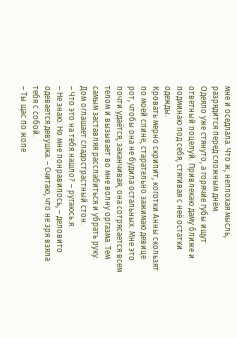мне и оседлала. Что ж, неплохая мысль, разрядится перед сложным днём.
Одеяло уже стянуто, а горячие губы ищут ответный поцелуй. Привлекаю даму ближе и подминаю под себя, стягивая с неё остатки одежды.
Кровать мерно скрипит, коготки Анны скользят по моей спине, старательно зажимаю девице рот, чтобы она не будила остальных. Мне это почти удаётся, заканчивая, она сотрясается всем телом и вызывает во мне волну оргазма. Тем самым заставляя расслабиться и убрать руку. Дом оглашает сладострастный стон.
– Что это на тебя нашло? – ругаюсь я.
– Не знаю. Но мне понравилось, – деловито одевается девушка. – Считаю, что не зря взяла тебя с собой.
– Ты щас по жопе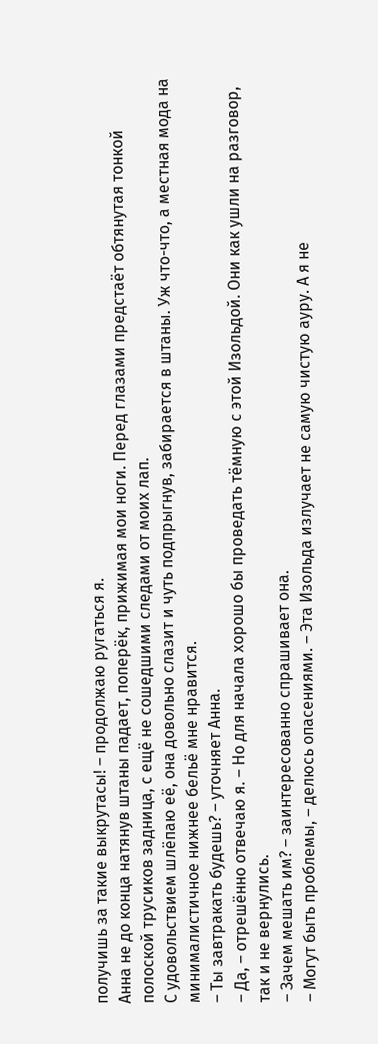получишь за такие выкрутасы! – продолжаю ругаться я.
Анна не до конца натянув штаны падает, поперёк, прижимая мои ноги. Перед глазами предстаёт обтянутая тонкой полоской трусиков задница, с ещё не сошедшими следами от моих лап.
С удовольствием шлёпаю её, она довольно слазит и чуть подпрыгнув, забирается в штаны. Уж что-что, а местная мода на минималистичное нижнее бельё мне нравится.
– Ты завтракать будешь? – уточняет Анна.
– Да, – отрешённо отвечаю я. – Но для начала хорошо бы проведать тёмную с этой Изольдой. Они как ушли на разговор, так и не вернулись.
– Зачем мешать им? – заинтересованно спрашивает она.
– Могут быть проблемы, – делюсь опасениями. – Эта Изольда излучает не самую чистую ауру. А я не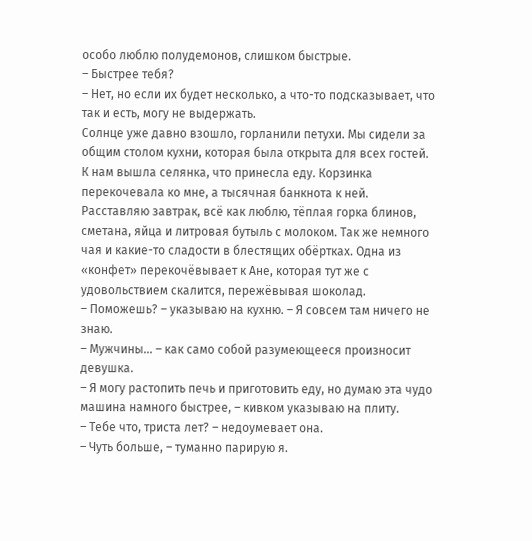особо люблю полудемонов, слишком быстрые.
– Быстрее тебя?
– Нет, но если их будет несколько, а что-то подсказывает, что так и есть, могу не выдержать.
Солнце уже давно взошло, горланили петухи. Мы сидели за общим столом кухни, которая была открыта для всех гостей. К нам вышла селянка, что принесла еду. Корзинка перекочевала ко мне, а тысячная банкнота к ней.
Расставляю завтрак, всё как люблю, тёплая горка блинов, сметана, яйца и литровая бутыль с молоком. Так же немного чая и какие-то сладости в блестящих обёртках. Одна из «конфет» перекочёвывает к Ане, которая тут же с удовольствием скалится, пережёвывая шоколад.
– Поможешь? – указываю на кухню. – Я совсем там ничего не знаю.
– Мужчины… – как само собой разумеющееся произносит девушка.
– Я могу растопить печь и приготовить еду, но думаю эта чудо машина намного быстрее, – кивком указываю на плиту.
– Тебе что, триста лет? – недоумевает она.
– Чуть больше, – туманно парирую я.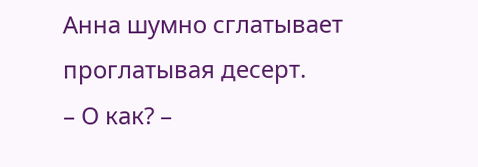Анна шумно сглатывает проглатывая десерт.
– О как? –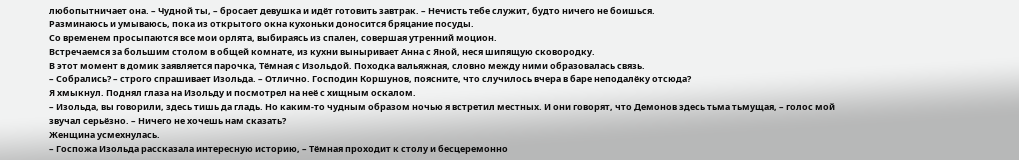любопытничает она. – Чудной ты, – бросает девушка и идёт готовить завтрак. – Нечисть тебе служит, будто ничего не боишься.
Разминаюсь и умываюсь, пока из открытого окна кухоньки доносится бряцание посуды.
Со временем просыпаются все мои орлята, выбираясь из спален, совершая утренний моцион.
Встречаемся за большим столом в общей комнате, из кухни выныривает Анна с Яной, неся шипящую сковородку.
В этот момент в домик заявляется парочка, Тёмная с Изольдой. Походка вальяжная, словно между ними образовалась связь.
– Собрались? – строго спрашивает Изольда. – Отлично. Господин Коршунов, поясните, что случилось вчера в баре неподалёку отсюда?
Я хмыкнул. Поднял глаза на Изольду и посмотрел на неё с хищным оскалом.
– Изольда, вы говорили, здесь тишь да гладь. Но каким-то чудным образом ночью я встретил местных. И они говорят, что Демонов здесь тьма тьмущая, – голос мой звучал серьёзно. – Ничего не хочешь нам сказать?
Женщина усмехнулась.
– Госпожа Изольда рассказала интересную историю, – Тёмная проходит к столу и бесцеремонно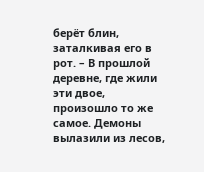берёт блин, заталкивая его в рот. – В прошлой деревне, где жили эти двое, произошло то же самое. Демоны вылазили из лесов,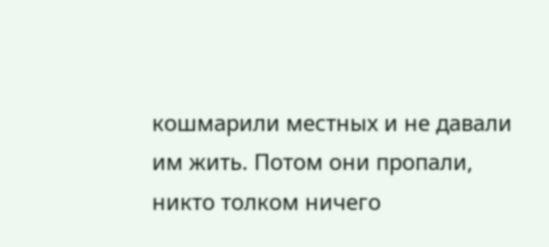кошмарили местных и не давали им жить. Потом они пропали, никто толком ничего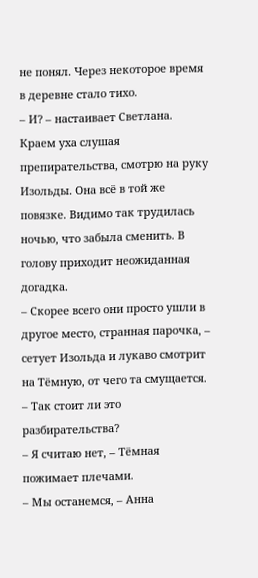не понял. Через некоторое время в деревне стало тихо.
– И? – настаивает Светлана.
Краем уха слушая препирательства, смотрю на руку Изольды. Она всё в той же повязке. Видимо так трудилась ночью, что забыла сменить. В голову приходит неожиданная догадка.
– Скорее всего они просто ушли в другое место, странная парочка, – сетует Изольда и лукаво смотрит на Тёмную, от чего та смущается. – Так стоит ли это разбирательства?
– Я считаю нет, – Тёмная пожимает плечами.
– Мы останемся, – Анна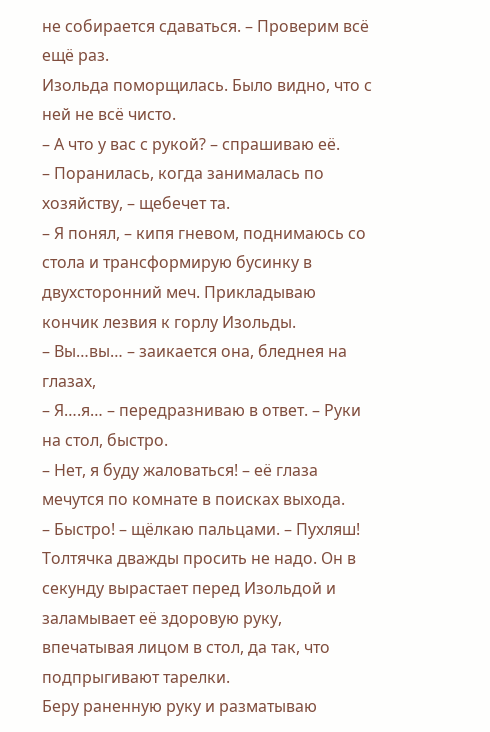не собирается сдаваться. – Проверим всё ещё раз.
Изольда поморщилась. Было видно, что с ней не всё чисто.
– А что у вас с рукой? – спрашиваю её.
– Поранилась, когда занималась по хозяйству, – щебечет та.
– Я понял, – кипя гневом, поднимаюсь со стола и трансформирую бусинку в двухсторонний меч. Прикладываю кончик лезвия к горлу Изольды.
– Вы…вы… – заикается она, бледнея на глазах,
– Я….я… – передразниваю в ответ. – Руки на стол, быстро.
– Нет, я буду жаловаться! – её глаза мечутся по комнате в поисках выхода.
– Быстро! – щёлкаю пальцами. – Пухляш!
Толтячка дважды просить не надо. Он в секунду вырастает перед Изольдой и заламывает её здоровую руку, впечатывая лицом в стол, да так, что подпрыгивают тарелки.
Беру раненную руку и разматываю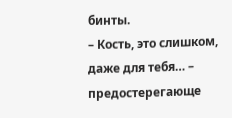бинты.
– Кость, это слишком, даже для тебя… – предостерегающе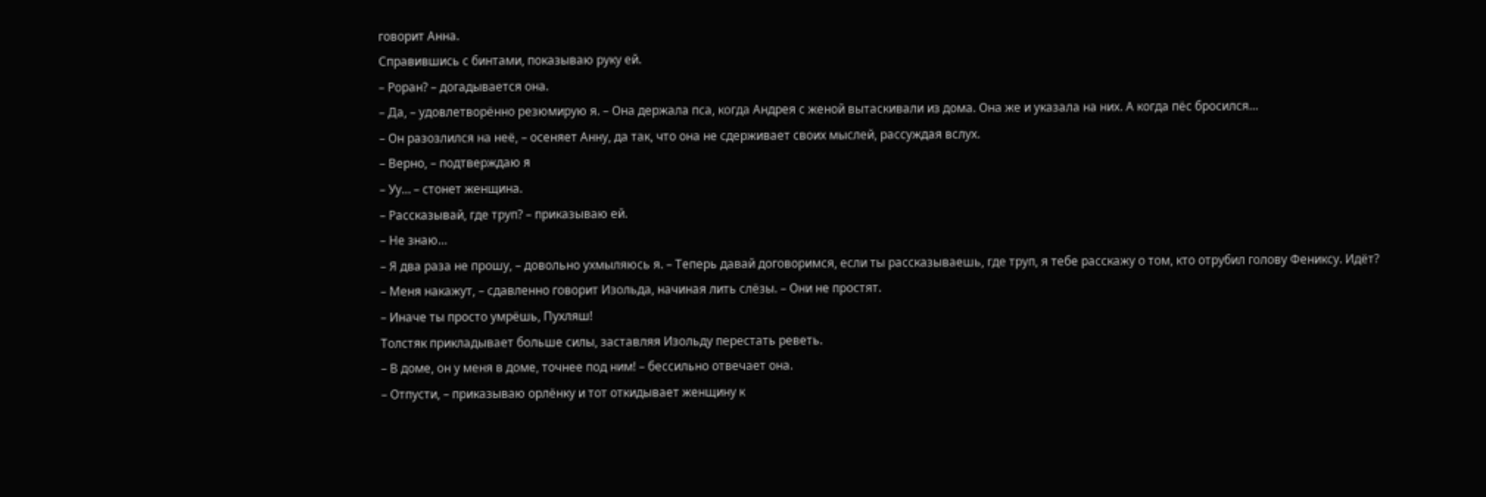говорит Анна.
Справившись с бинтами, показываю руку ей.
– Роран? – догадывается она.
– Да, – удовлетворённо резюмирую я. – Она держала пса, когда Андрея с женой вытаскивали из дома. Она же и указала на них. А когда пёс бросился…
– Он разозлился на неё, – осеняет Анну, да так, что она не сдерживает своих мыслей, рассуждая вслух.
– Верно, – подтверждаю я
– Уу… – стонет женщина.
– Рассказывай, где труп? – приказываю ей.
– Не знаю…
– Я два раза не прошу, – довольно ухмыляюсь я. – Теперь давай договоримся, если ты рассказываешь, где труп, я тебе расскажу о том, кто отрубил голову Фениксу. Идёт?
– Меня накажут, – сдавленно говорит Изольда, начиная лить слёзы. – Они не простят.
– Иначе ты просто умрёшь, Пухляш!
Толстяк прикладывает больше силы, заставляя Изольду перестать реветь.
– В доме, он у меня в доме, точнее под ним! – бессильно отвечает она.
– Отпусти, – приказываю орлёнку и тот откидывает женщину к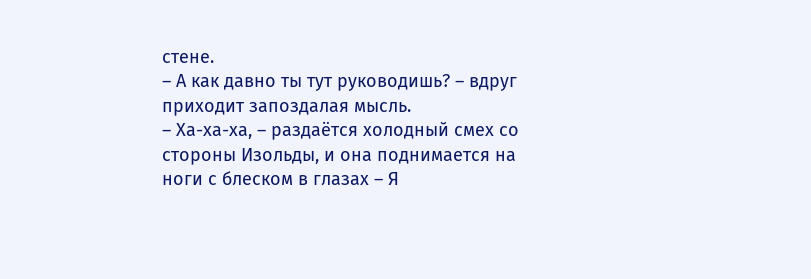стене.
– А как давно ты тут руководишь? – вдруг приходит запоздалая мысль.
– Ха-ха-ха, – раздаётся холодный смех со стороны Изольды, и она поднимается на ноги с блеском в глазах – Я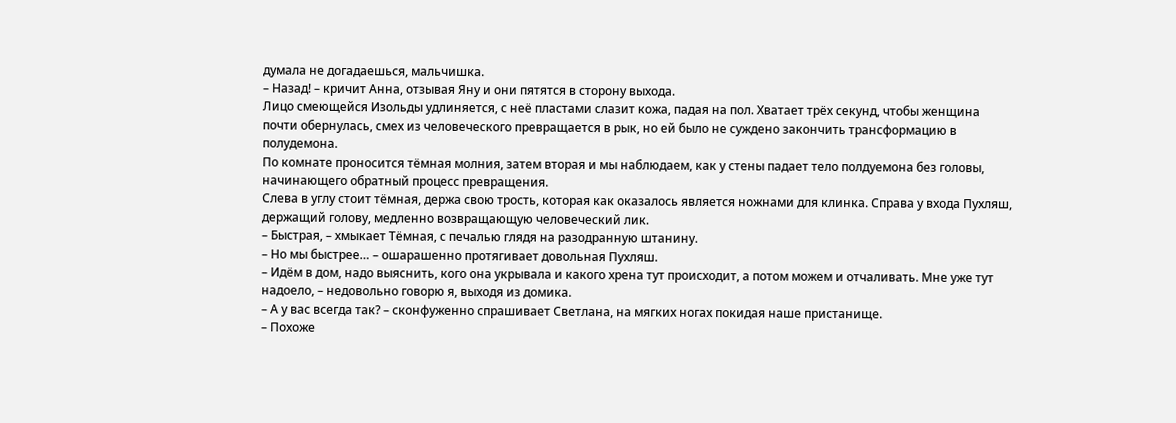думала не догадаешься, мальчишка.
– Назад! – кричит Анна, отзывая Яну и они пятятся в сторону выхода.
Лицо смеющейся Изольды удлиняется, с неё пластами слазит кожа, падая на пол. Хватает трёх секунд, чтобы женщина почти обернулась, смех из человеческого превращается в рык, но ей было не суждено закончить трансформацию в полудемона.
По комнате проносится тёмная молния, затем вторая и мы наблюдаем, как у стены падает тело полдуемона без головы, начинающего обратный процесс превращения.
Слева в углу стоит тёмная, держа свою трость, которая как оказалось является ножнами для клинка. Справа у входа Пухляш, держащий голову, медленно возвращающую человеческий лик.
– Быстрая, – хмыкает Тёмная, с печалью глядя на разодранную штанину.
– Но мы быстрее… – ошарашенно протягивает довольная Пухляш.
– Идём в дом, надо выяснить, кого она укрывала и какого хрена тут происходит, а потом можем и отчаливать. Мне уже тут надоело, – недовольно говорю я, выходя из домика.
– А у вас всегда так? – сконфуженно спрашивает Светлана, на мягких ногах покидая наше пристанище.
– Похоже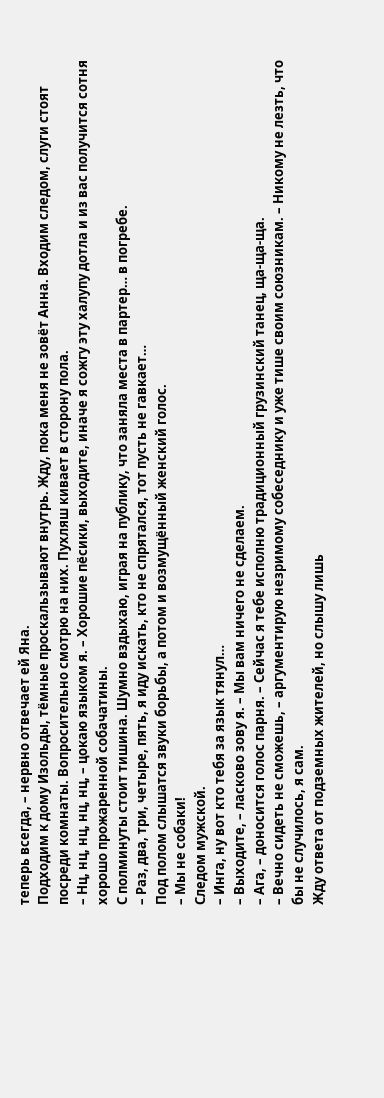теперь всегда, – нервно отвечает ей Яна.
Подходим к дому Изольды, тёмные проскальзывают внутрь. Жду, пока меня не зовёт Анна. Входим следом, слуги стоят посреди комнаты. Вопросительно смотрю на них. Пухляш кивает в сторону пола.
– Нц, нц, нц, нц, нц, – цокаю языком я. – Хорошие пёсики, выходите, иначе я сожгу эту халупу дотла и из вас получится сотня хорошо прожаренной собачатины.
С полминуты стоит тишина. Шумно вздыхаю, играя на публику, что заняла места в партер… в погребе.
– Раз, два, три, четыре, пять, я иду искать, кто не спрятался, тот пусть не гавкает…
Под полом слышатся звуки борьбы, а потом и возмущённый женский голос.
– Мы не собаки!
Следом мужской.
– Инга, ну вот кто тебя за язык тянул…
– Выходите, – ласково зову я. – Мы вам ничего не сделаем.
– Ага, – доносится голос парня. – Сейчас я тебе исполню традиционный грузинский танец, ща-ща-ща.
– Вечно сидеть не сможешь, – аргументирую незримому собеседнику и уже тише своим союзникам. – Никому не лезть, что бы не случилось, я сам.
Жду ответа от подземных жителей, но слышу лишь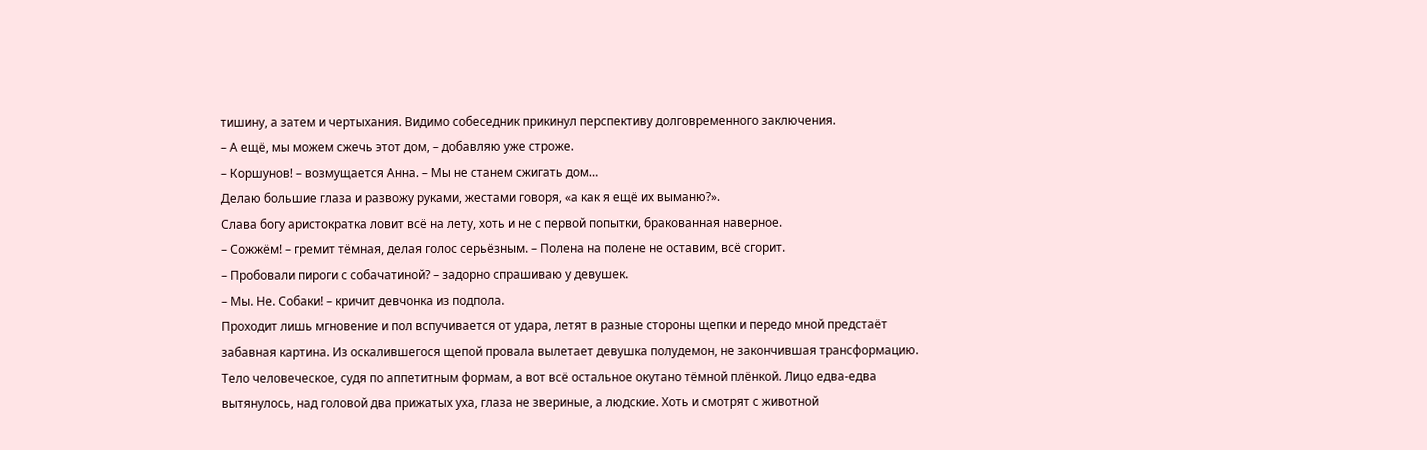тишину, а затем и чертыхания. Видимо собеседник прикинул перспективу долговременного заключения.
– А ещё, мы можем сжечь этот дом, – добавляю уже строже.
– Коршунов! – возмущается Анна. – Мы не станем сжигать дом…
Делаю большие глаза и развожу руками, жестами говоря, «а как я ещё их выманю?».
Слава богу аристократка ловит всё на лету, хоть и не с первой попытки, бракованная наверное.
– Сожжём! – гремит тёмная, делая голос серьёзным. – Полена на полене не оставим, всё сгорит.
– Пробовали пироги с собачатиной? – задорно спрашиваю у девушек.
– Мы. Не. Собаки! – кричит девчонка из подпола.
Проходит лишь мгновение и пол вспучивается от удара, летят в разные стороны щепки и передо мной предстаёт забавная картина. Из оскалившегося щепой провала вылетает девушка полудемон, не закончившая трансформацию. Тело человеческое, судя по аппетитным формам, а вот всё остальное окутано тёмной плёнкой. Лицо едва-едва вытянулось, над головой два прижатых уха, глаза не звериные, а людские. Хоть и смотрят с животной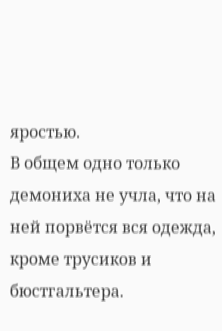яростью.
В общем одно только демониха не учла, что на ней порвётся вся одежда, кроме трусиков и бюстгальтера.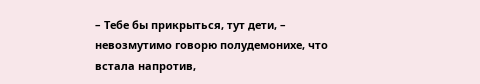– Тебе бы прикрыться, тут дети, – невозмутимо говорю полудемонихе, что встала напротив,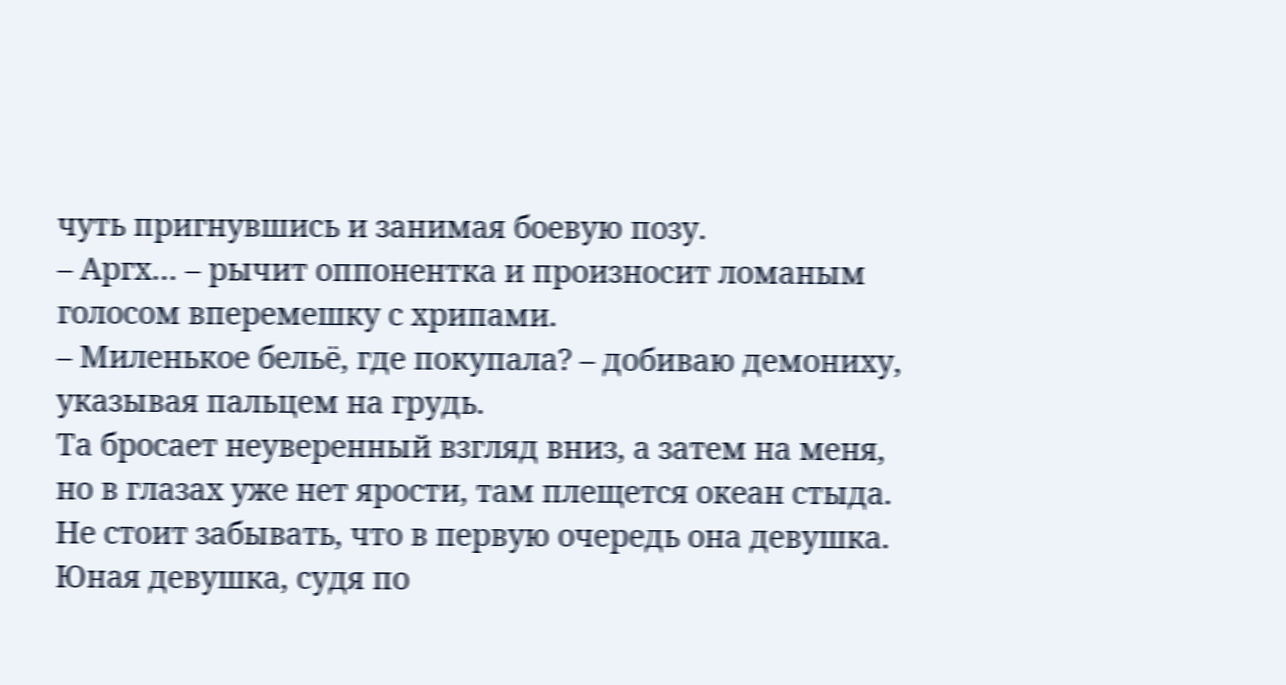чуть пригнувшись и занимая боевую позу.
– Аргх… – рычит оппонентка и произносит ломаным голосом вперемешку с хрипами.
– Миленькое бельё, где покупала? – добиваю демониху, указывая пальцем на грудь.
Та бросает неуверенный взгляд вниз, а затем на меня, но в глазах уже нет ярости, там плещется океан стыда. Не стоит забывать, что в первую очередь она девушка. Юная девушка, судя по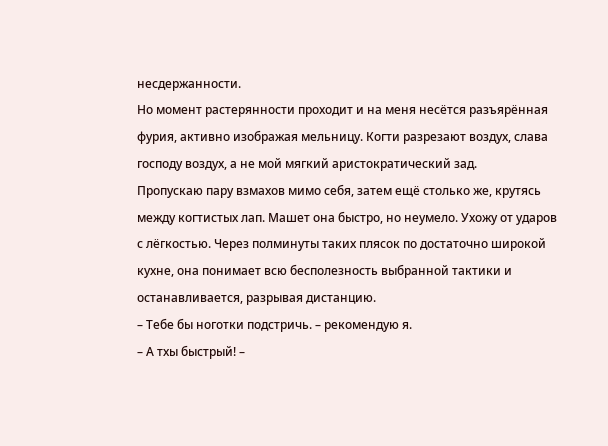несдержанности.
Но момент растерянности проходит и на меня несётся разъярённая фурия, активно изображая мельницу. Когти разрезают воздух, слава господу воздух, а не мой мягкий аристократический зад.
Пропускаю пару взмахов мимо себя, затем ещё столько же, крутясь между когтистых лап. Машет она быстро, но неумело. Ухожу от ударов с лёгкостью. Через полминуты таких плясок по достаточно широкой кухне, она понимает всю бесполезность выбранной тактики и останавливается, разрывая дистанцию.
– Тебе бы ноготки подстричь. – рекомендую я.
– А тхы быстрый! –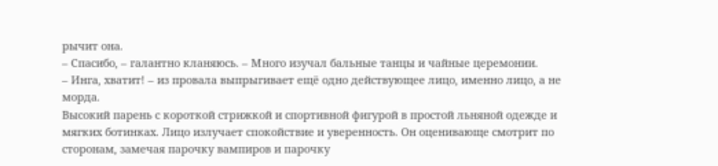рычит она.
– Спасибо, – галантно кланяюсь. – Много изучал бальные танцы и чайные церемонии.
– Инга, хватит! – из провала выпрыгивает ещё одно действующее лицо, именно лицо, а не морда.
Высокий парень с короткой стрижкой и спортивной фигурой в простой льняной одежде и мягких ботинках. Лицо излучает спокойствие и уверенность. Он оценивающе смотрит по сторонам, замечая парочку вампиров и парочку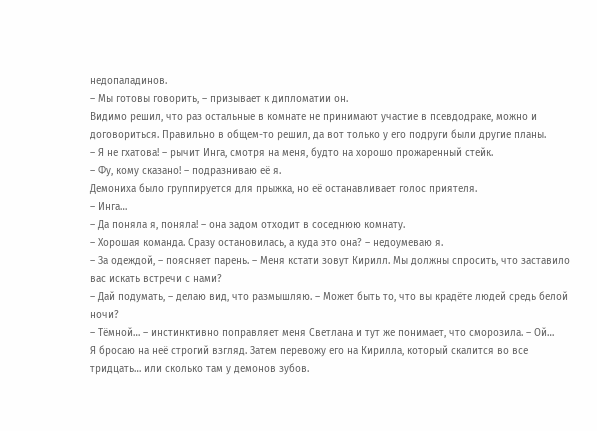недопаладинов.
– Мы готовы говорить, – призывает к дипломатии он.
Видимо решил, что раз остальные в комнате не принимают участие в псевдодраке, можно и договориться. Правильно в общем-то решил, да вот только у его подруги были другие планы.
– Я не гхатова! – рычит Инга, смотря на меня, будто на хорошо прожаренный стейк.
– Фу, кому сказано! – подразниваю её я.
Демониха было группируется для прыжка, но её останавливает голос приятеля.
– Инга…
– Да поняла я, поняла! – она задом отходит в соседнюю комнату.
– Хорошая команда. Сразу остановилась, а куда это она? – недоумеваю я.
– За одеждой, – поясняет парень. – Меня кстати зовут Кирилл. Мы должны спросить, что заставило вас искать встречи с нами?
– Дай подумать, – делаю вид, что размышляю. – Может быть то, что вы крадёте людей средь белой ночи?
– Тёмной… – инстинктивно поправляет меня Светлана и тут же понимает, что сморозила. – Ой…
Я бросаю на неё строгий взгляд. Затем перевожу его на Кирилла, который скалится во все тридцать… или сколько там у демонов зубов.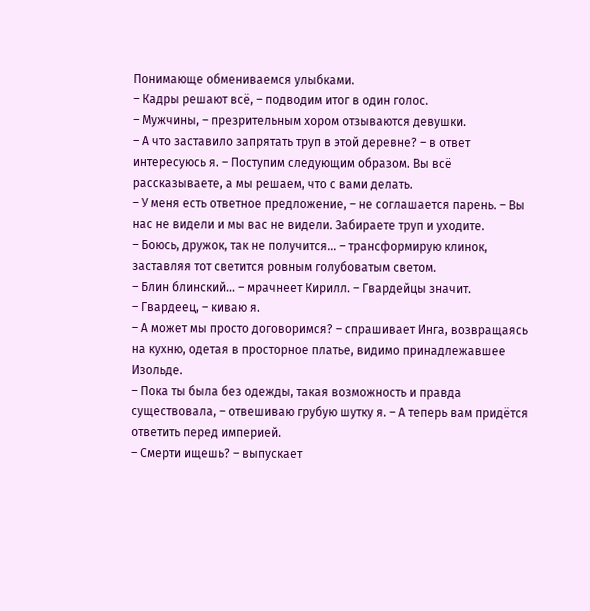Понимающе обмениваемся улыбками.
– Кадры решают всё, – подводим итог в один голос.
– Мужчины, – презрительным хором отзываются девушки.
– А что заставило запрятать труп в этой деревне? – в ответ интересуюсь я. – Поступим следующим образом. Вы всё рассказываете, а мы решаем, что с вами делать.
– У меня есть ответное предложение, – не соглашается парень. – Вы нас не видели и мы вас не видели. Забираете труп и уходите.
– Боюсь, дружок, так не получится… – трансформирую клинок, заставляя тот светится ровным голубоватым светом.
– Блин блинский… – мрачнеет Кирилл. – Гвардейцы значит.
– Гвардеец, – киваю я.
– А может мы просто договоримся? – спрашивает Инга, возвращаясь на кухню, одетая в просторное платье, видимо принадлежавшее Изольде.
– Пока ты была без одежды, такая возможность и правда существовала, – отвешиваю грубую шутку я. – А теперь вам придётся ответить перед империей.
– Смерти ищешь? – выпускает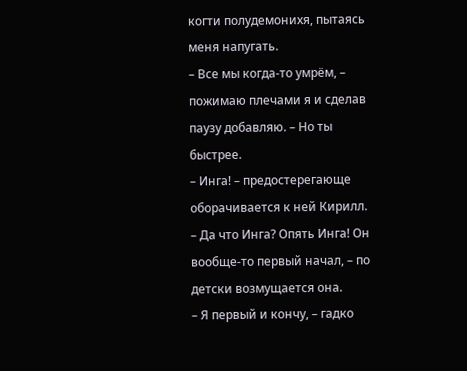когти полудемонихя, пытаясь меня напугать.
– Все мы когда-то умрём, – пожимаю плечами я и сделав паузу добавляю. – Но ты быстрее.
– Инга! – предостерегающе оборачивается к ней Кирилл.
– Да что Инга? Опять Инга! Он вообще-то первый начал, – по детски возмущается она.
– Я первый и кончу, – гадко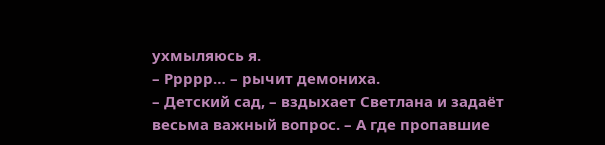ухмыляюсь я.
– Ррррр… – рычит демониха.
– Детский сад, – вздыхает Светлана и задаёт весьма важный вопрос. – А где пропавшие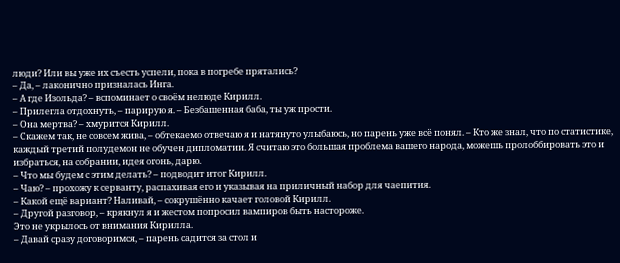люди? Или вы уже их съесть успели, пока в погребе прятались?
– Да, – лаконично призналась Инга.
– А где Изольда? – вспоминает о своём нелюде Кирилл.
– Прилегла отдохнуть, – парирую я. – Безбашенная баба, ты уж прости.
– Она мертва? – хмурится Кирилл.
– Скажем так, не совсем жива, – обтекаемо отвечаю я и натянуто улыбаюсь, но парень уже всё понял. – Кто же знал, что по статистике, каждый третий полудемон не обучен дипломатии. Я считаю это большая проблема вашего народа, можешь пролоббировать это и избраться, на собрании, идея огонь, дарю.
– Что мы будем с этим делать? – подводит итог Кирилл.
– Чаю? – прохожу к серванту, распахивая его и указывая на приличный набор для чаепития.
– Какой ещё вариант? Наливай, – сокрушённо качает головой Кирилл.
– Другой разговор, – крякнул я и жестом попросил вампиров быть настороже.
Это не укрылось от внимания Кирилла.
– Давай сразу договоримся, – парень садится за стол и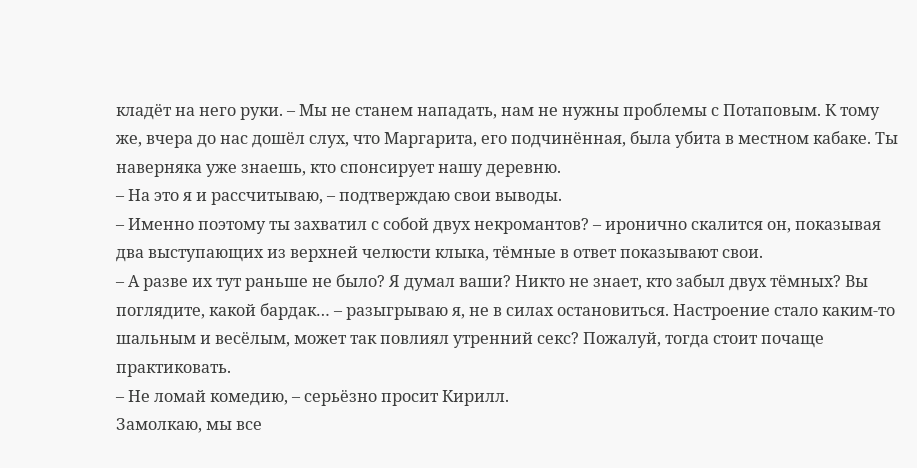кладёт на него руки. – Мы не станем нападать, нам не нужны проблемы с Потаповым. К тому же, вчера до нас дошёл слух, что Маргарита, его подчинённая, была убита в местном кабаке. Ты наверняка уже знаешь, кто спонсирует нашу деревню.
– На это я и рассчитываю, – подтверждаю свои выводы.
– Именно поэтому ты захватил с собой двух некромантов? – иронично скалится он, показывая два выступающих из верхней челюсти клыка, тёмные в ответ показывают свои.
– А разве их тут раньше не было? Я думал ваши? Никто не знает, кто забыл двух тёмных? Вы поглядите, какой бардак… – разыгрываю я, не в силах остановиться. Настроение стало каким-то шальным и весёлым, может так повлиял утренний секс? Пожалуй, тогда стоит почаще практиковать.
– Не ломай комедию, – серьёзно просит Кирилл.
Замолкаю, мы все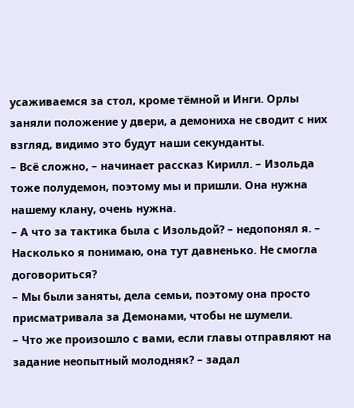усаживаемся за стол, кроме тёмной и Инги. Орлы заняли положение у двери, а демониха не сводит с них взгляд, видимо это будут наши секунданты.
– Всё сложно, – начинает рассказ Кирилл. – Изольда тоже полудемон, поэтому мы и пришли. Она нужна нашему клану, очень нужна.
– А что за тактика была с Изольдой? – недопонял я. – Насколько я понимаю, она тут давненько. Не смогла договориться?
– Мы были заняты, дела семьи, поэтому она просто присматривала за Демонами, чтобы не шумели.
– Что же произошло с вами, если главы отправляют на задание неопытный молодняк? – задал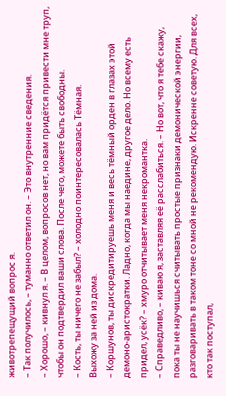животрепещущий вопрос я.
– Так получилось, – туманно ответил он. – Это внутренние сведения.
– Хорошо, – кивнул я. – В целом, вопросов нет, но вам придётся привести мне труп, чтобы он подтвердил ваши слова. После чего, можете быть свободны.
– Кость, ты ничего не забыл? – холодно поинтересовалась Тёмная.
Выхожу за ней из дома.
– Коршунов, ты дискредитируешь меня и весь тёмный орден в глазах этой демоно-аристократки. Ладно, когда мы наедине, другое дело. Но всему есть придел, усёк? – хмуро отчитывает меня некромантка.
– Справедливо, – киваю я, заставляя её расслабиться. – Но вот, что я тебе скажу, пока ты не научишься считывать простые признаки демонической энергии, разговаривать в таком тоне со мной не рекомендую. Искренне советую. Для всех, кто так поступал,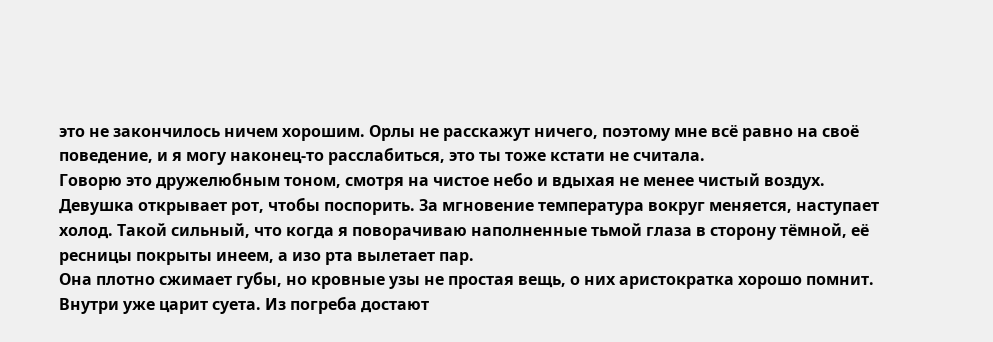это не закончилось ничем хорошим. Орлы не расскажут ничего, поэтому мне всё равно на своё поведение, и я могу наконец-то расслабиться, это ты тоже кстати не считала.
Говорю это дружелюбным тоном, смотря на чистое небо и вдыхая не менее чистый воздух.
Девушка открывает рот, чтобы поспорить. За мгновение температура вокруг меняется, наступает холод. Такой сильный, что когда я поворачиваю наполненные тьмой глаза в сторону тёмной, её ресницы покрыты инеем, а изо рта вылетает пар.
Она плотно сжимает губы, но кровные узы не простая вещь, о них аристократка хорошо помнит.
Внутри уже царит суета. Из погреба достают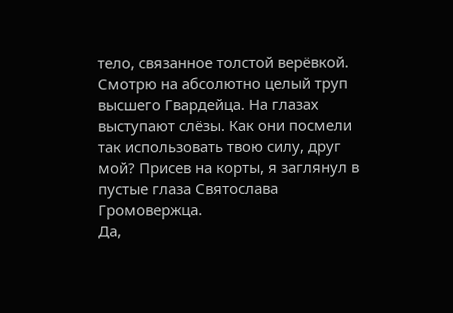тело, связанное толстой верёвкой.
Смотрю на абсолютно целый труп высшего Гвардейца. На глазах выступают слёзы. Как они посмели так использовать твою силу, друг мой? Присев на корты, я заглянул в пустые глаза Святослава Громовержца.
Да,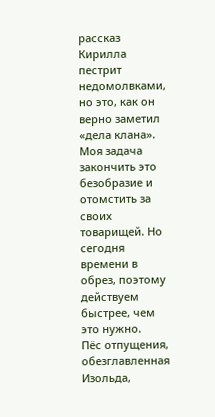рассказ Кирилла пестрит недомолвками, но это, как он верно заметил «дела клана». Моя задача закончить это безобразие и отомстить за своих товарищей. Но сегодня времени в обрез, поэтому действуем быстрее, чем это нужно.
Пёс отпущения, обезглавленная Изольда,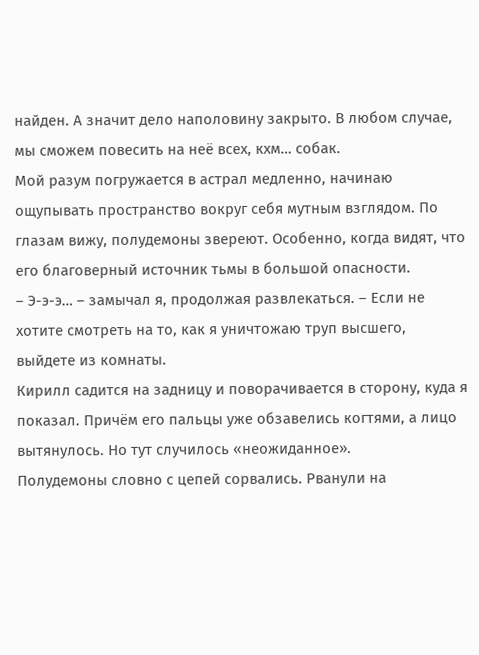найден. А значит дело наполовину закрыто. В любом случае, мы сможем повесить на неё всех, кхм… собак.
Мой разум погружается в астрал медленно, начинаю ощупывать пространство вокруг себя мутным взглядом. По глазам вижу, полудемоны звереют. Особенно, когда видят, что его благоверный источник тьмы в большой опасности.
– Э-э-э… – замычал я, продолжая развлекаться. – Если не хотите смотреть на то, как я уничтожаю труп высшего, выйдете из комнаты.
Кирилл садится на задницу и поворачивается в сторону, куда я показал. Причём его пальцы уже обзавелись когтями, а лицо вытянулось. Но тут случилось «неожиданное».
Полудемоны словно с цепей сорвались. Рванули на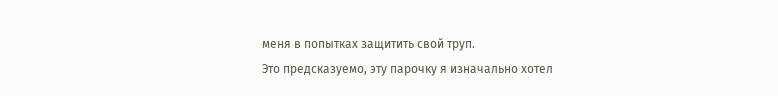меня в попытках защитить свой труп.
Это предсказуемо, эту парочку я изначально хотел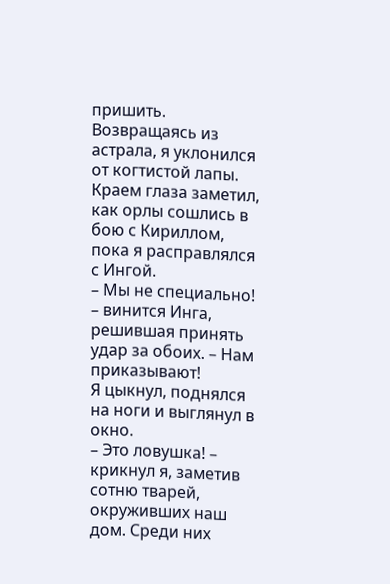пришить. Возвращаясь из астрала, я уклонился от когтистой лапы. Краем глаза заметил, как орлы сошлись в бою с Кириллом, пока я расправлялся с Ингой.
– Мы не специально! – винится Инга, решившая принять удар за обоих. – Нам приказывают!
Я цыкнул, поднялся на ноги и выглянул в окно.
– Это ловушка! – крикнул я, заметив сотню тварей, окруживших наш дом. Среди них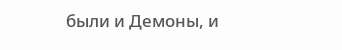были и Демоны, и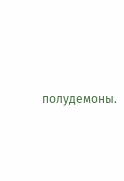полудемоны.